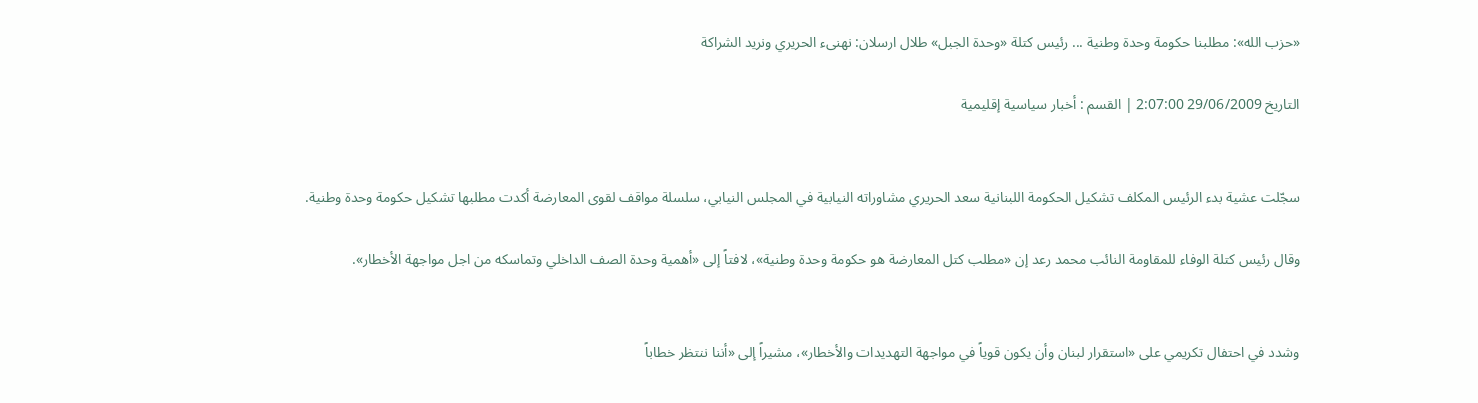«حزب الله»: مطلبنا حكومة وحدة وطنية ... رئيس كتلة «وحدة الجبل» طلال ارسلان: نهنىء الحريري ونريد الشراكة

التاريخ 29/06/2009 2:07:00 | القسم : أخبار سياسية إقليمية


سجّلت عشية بدء الرئيس المكلف تشكيل الحكومة اللبنانية سعد الحريري مشاوراته النيابية في المجلس النيابي، سلسلة مواقف لقوى المعارضة أكدت مطلبها تشكيل حكومة وحدة وطنية.

وقال رئيس كتلة الوفاء للمقاومة النائب محمد رعد إن «مطلب كتل المعارضة هو حكومة وحدة وطنية»، لافتاً إلى «أهمية وحدة الصف الداخلي وتماسكه من اجل مواجهة الأخطار».


وشدد في احتفال تكريمي على «استقرار لبنان وأن يكون قوياً في مواجهة التهديدات والأخطار»، مشيراً إلى «أننا ننتظر خطاباً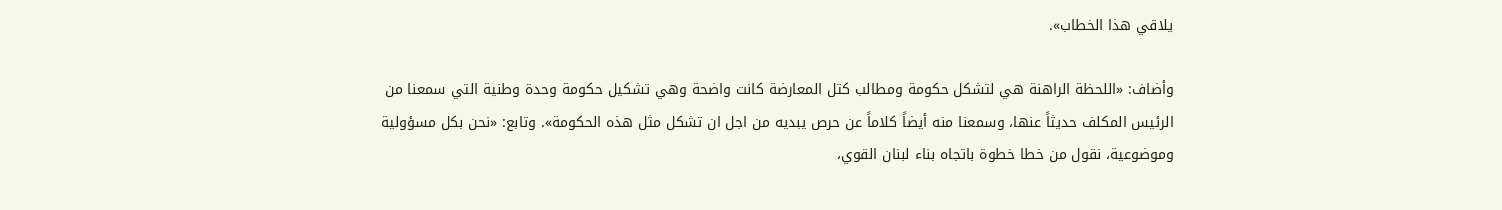يلاقي هذا الخطاب».

وأضاف: «اللحظة الراهنة هي لتشكل حكومة ومطالب كتل المعارضة كانت واضحة وهي تشكيل حكومة وحدة وطنية التي سمعنا من الرئيس المكلف حديثاً عنها، وسمعنا منه أيضاً كلاماً عن حرص يبديه من اجل ان تشكل مثل هذه الحكومة». وتابع: «نحن بكل مسؤولية وموضوعية، نقول من خطا خطوة باتجاه بناء لبنان القوي،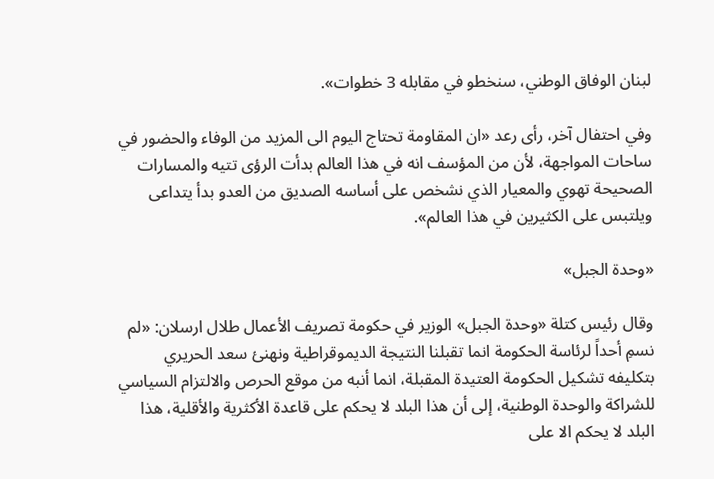لبنان الوفاق الوطني، سنخطو في مقابله 3 خطوات».

وفي احتفال آخر، رأى رعد «ان المقاومة تحتاج اليوم الى المزيد من الوفاء والحضور في ساحات المواجهة، لأن من المؤسف انه في هذا العالم بدأت الرؤى تتيه والمسارات الصحيحة تهوي والمعيار الذي نشخص على أساسه الصديق من العدو بدأ يتداعى ويلتبس على الكثيرين في هذا العالم».

«وحدة الجبل»

وقال رئيس كتلة «وحدة الجبل» الوزير في حكومة تصريف الأعمال طلال ارسلان: «لم نسمِ أحداً لرئاسة الحكومة انما تقبلنا النتيجة الديموقراطية ونهنئ سعد الحريري بتكليفه تشكيل الحكومة العتيدة المقبلة، انما أنبه من موقع الحرص والالتزام السياسي للشراكة والوحدة الوطنية، إلى أن هذا البلد لا يحكم على قاعدة الأكثرية والأقلية، هذا البلد لا يحكم الا على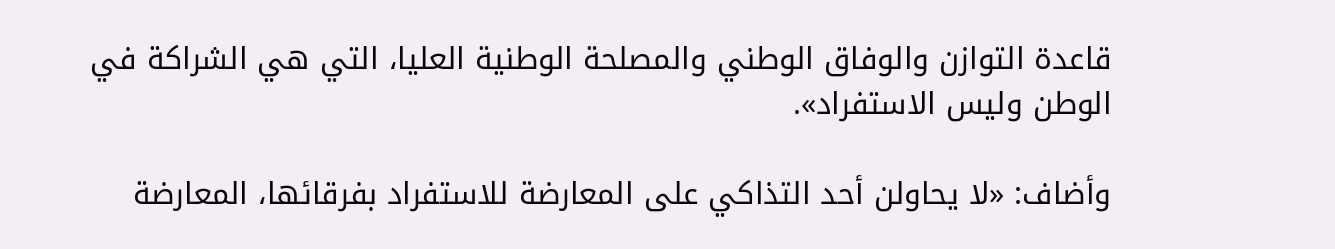قاعدة التوازن والوفاق الوطني والمصلحة الوطنية العليا، التي هي الشراكة في الوطن وليس الاستفراد».

وأضاف: «لا يحاولن أحد التذاكي على المعارضة للاستفراد بفرقائها، المعارضة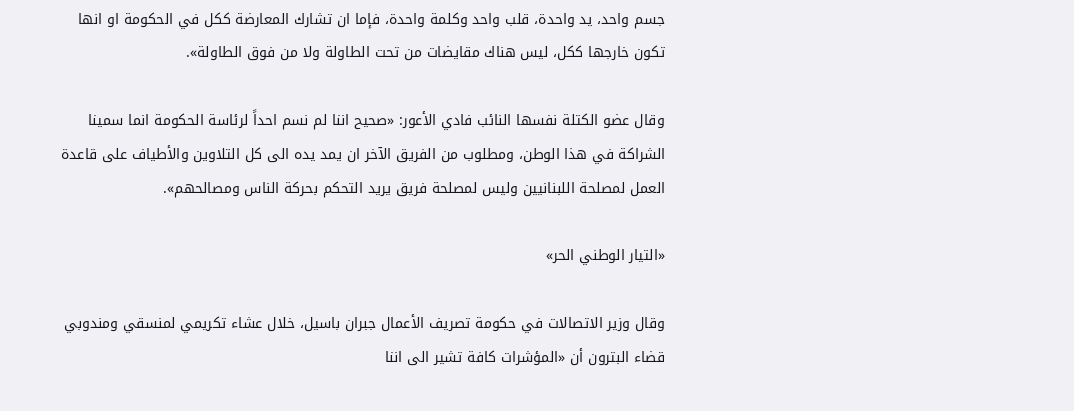جسم واحد، يد واحدة، قلب واحد وكلمة واحدة، فإما ان تشارك المعارضة ككل في الحكومة او انها تكون خارجها ككل، ليس هناك مقايضات من تحت الطاولة ولا من فوق الطاولة».

وقال عضو الكتلة نفسها النائب فادي الأعور: «صحيح اننا لم نسم احداً لرئاسة الحكومة انما سمينا الشراكة في هذا الوطن، ومطلوب من الفريق الآخر ان يمد يده الى كل التلاوين والأطياف على قاعدة العمل لمصلحة اللبنانيين وليس لمصلحة فريق يريد التحكم بحركة الناس ومصالحهم».

«التيار الوطني الحر»

وقال وزير الاتصالات في حكومة تصريف الأعمال جبران باسيل، خلال عشاء تكريمي لمنسقي ومندوبي قضاء البترون أن «المؤشرات كافة تشير الى اننا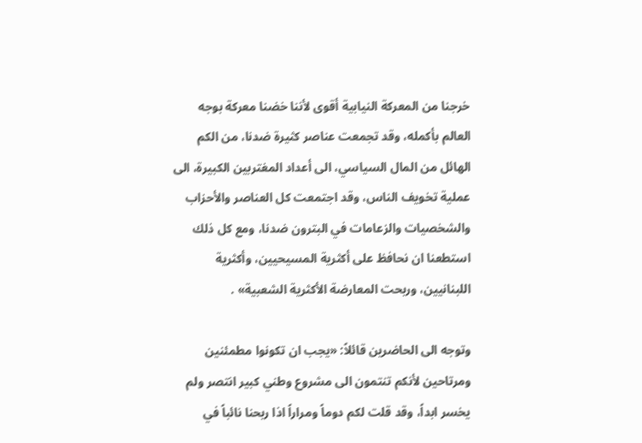خرجنا من المعركة النيابية أقوى لأننا خضنا معركة بوجه العالم بأكمله، وقد تجمعت عناصر كثيرة ضدنا، من الكم الهائل من المال السياسي، الى أعداد المغتربين الكبيرة، الى عملية تخويف الناس، وقد اجتمعت كل العناصر والأحزاب والشخصيات والزعامات في البترون ضدنا، ومع كل ذلك استطعنا ان نحافظ على أكثرية المسيحيين، وأكثرية اللبنانيين، وربحت المعارضة الأكثرية الشعبية» .

وتوجه الى الحاضرين قائلاً: «يجب ان تكونوا مطمئنين ومرتاحين لأنكم تنتمون الى مشروع وطني كبير انتصر ولم يخسر ابداً، وقد قلت لكم دوماً ومراراً اذا ربحنا نائباً في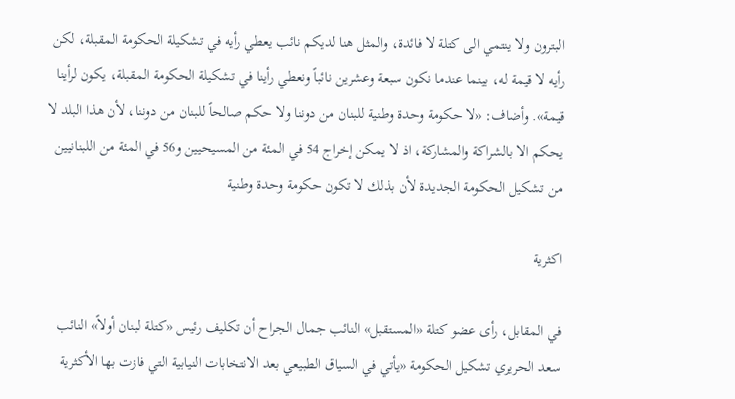البترون ولا ينتمي الى كتلة لا فائدة، والمثل هنا لديكم نائب يعطي رأيه في تشكيلة الحكومة المقبلة، لكن رأيه لا قيمة له، بينما عندما نكون سبعة وعشرين نائباً ونعطي رأينا في تشكيلة الحكومة المقبلة، يكون لرأينا قيمة». وأضاف: «لا حكومة وحدة وطنية للبنان من دوننا ولا حكم صالحاً للبنان من دوننا، لأن هذا البلد لا يحكم الا بالشراكة والمشاركة، اذ لا يمكن إخراج 54 في المئة من المسيحيين و56 في المئة من اللبنانيين من تشكيل الحكومة الجديدة لأن بذلك لا تكون حكومة وحدة وطنية

اكثرية

في المقابل، رأى عضو كتلة «المستقبل» النائب جمال الجراح أن تكليف رئيس «كتلة لبنان أولاً» النائب سعد الحريري تشكيل الحكومة «يأتي في السياق الطبيعي بعد الانتخابات النيابية التي فازت بها الأكثرية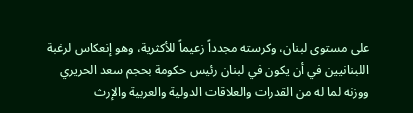على مستوى لبنان، وكرسته مجدداً زعيماً للأكثرية، وهو إنعكاس لرغبة اللبنانيين في أن يكون في لبنان رئيس حكومة بحجم سعد الحريري ووزنه لما له من القدرات والعلاقات الدولية والعربية والإرث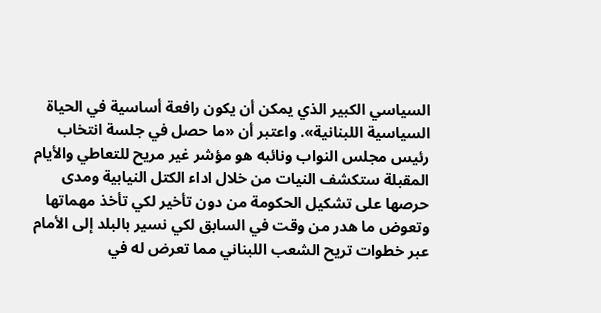السياسي الكبير الذي يمكن أن يكون رافعة أساسية في الحياة السياسية اللبنانية». واعتبر أن «ما حصل في جلسة انتخاب رئيس مجلس النواب ونائبه هو مؤشر غير مريح للتعاطي والأيام المقبلة ستكشف النيات من خلال اداء الكتل النيابية ومدى حرصها على تشكيل الحكومة من دون تأخير لكي تأخذ مهماتها وتعوض ما هدر من وقت في السابق لكي نسير بالبلد إلى الأمام عبر خطوات تريح الشعب اللبناني مما تعرض له في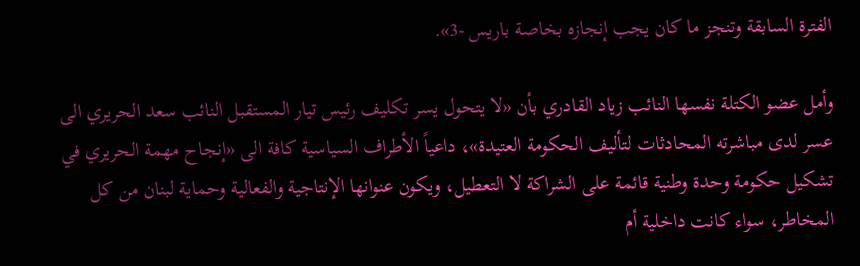الفترة السابقة وتنجز ما كان يجب إنجازه بخاصة باريس -3».

وأمل عضو الكتلة نفسها النائب زياد القادري بأن «لا يتحول يسر تكليف رئيس تيار المستقبل النائب سعد الحريري الى عسر لدى مباشرته المحادثات لتأليف الحكومة العتيدة»، داعياً الأطراف السياسية كافة الى «إنجاح مهمة الحريري في تشكيل حكومة وحدة وطنية قائمة على الشراكة لا التعطيل، ويكون عنوانها الإنتاجية والفعالية وحماية لبنان من كل المخاطر، سواء كانت داخلية أم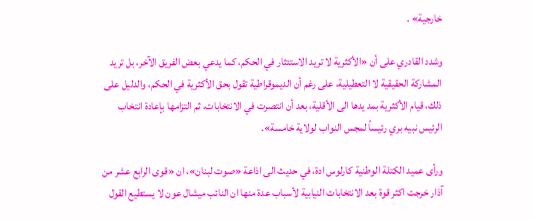خارجية» .

وشدد القادري على أن «الأكثرية لا تريد الاستئثار في الحكم، كما يدعي بعض الفريق الآخر، بل تريد المشاركة الحقيقية لا التعطيلية، على رغم أن الديموقراطية تقول بحق الأكثرية في الحكم، والدليل على ذلك، قيام الأكثرية بمد يدها الى الأقلية، بعد أن انتصرت في الانتخابات، ثم التزامها بإعادة انتخاب الرئيس نبيه بري رئيساً لمجس النواب لولاية خامسة».

ورأى عميد الكتلة الوطنية كارلوس ادة، في حديث الى اذاعة «صوت لبنان»، ان «قوى الرابع عشر من آذار خرجت اكثر قوة بعد الانتخابات النيابية لأسباب عدة منها ان النائب ميشال عون لا يستطيع القول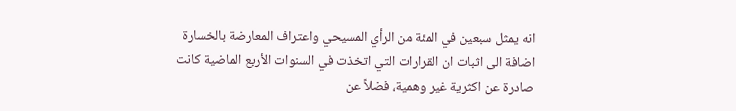انه يمثل سبعين في المئة من الرأي المسيحي واعتراف المعارضة بالخسارة اضافة الى اثبات ان القرارات التي اتخذت في السنوات الأربع الماضية كانت صادرة عن اكثرية غير وهمية، فضلاً عن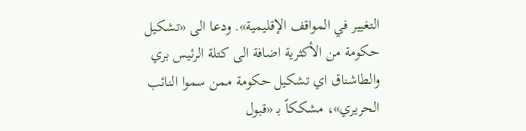التغيير في المواقف الإقليمية». ودعا الى «تشكيل حكومة من الأكثرية اضافة الى كتلة الرئيس بري والطاشناق اي تشكيل حكومة ممن سموا النائب الحريري»، مشككاً بـ «قبول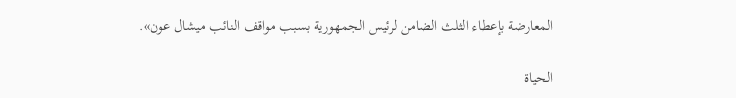المعارضة بإعطاء الثلث الضامن لرئيس الجمهورية بسبب مواقف النائب ميشال عون».

الحياة